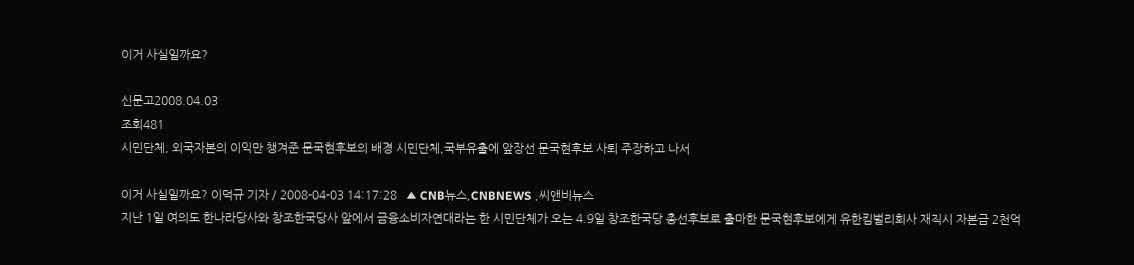이거 사실일까요?

신문고2008.04.03
조회481
시민단체, 외국자본의 이익만 챙겨준 문국현후보의 배경 시민단체,국부유출에 앞장선 문국현후보 사퇴 주장하고 나서

이거 사실일까요? 이덕규 기자 / 2008-04-03 14:17:28   ▲ CNB뉴스,CNBNEWS ,씨앤비뉴스
지난 1일 여의도 한나라당사와 창조한국당사 앞에서 금융소비자연대라는 한 시민단체가 오는 4.9일 창조한국당 총선후보로 출마한 문국현후보에게 유한킴벌리회사 재직시 자본금 2천억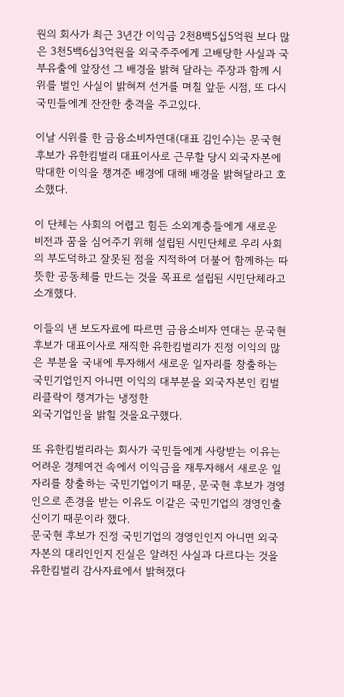원의 회사가 최근 3년간 이익금 2천8백5십5억원 보다 많은 3천5백6십3억원을 외국주주에게 고배당한 사실과 국부유출에 앞장선 그 배경을 밝혀 달라는 주장과 함께 시위를 벌인 사실이 밝혀져 선거를 며칠 앞둔 시점, 또 다시 국민들에게 잔잔한 충격을 주고있다.

이날 시위를 한 금융소비자연대(대표 김인수)는 문국현 후보가 유한킴벌리 대표이사로 근무할 당시 외국자본에 막대한 이익을 챙겨준 배경에 대해 배경을 밝혀달라고 호소했다.

이 단체는 사회의 어렵고 힘든 소외계층들에게 새로운 비전과 꿈을 심어주기 위해 설립된 시민단체로 우리 사회의 부도덕하고 잘못된 점을 지적하여 더불어 함께하는 따뜻한 공동체를 만드는 것을 목표로 설립된 시민단체라고 소개했다.

이들의 낸 보도자료에 따르면 금융소비자 연대는 문국현 후보가 대표이사로 재직한 유한킴벌리가 진정 이익의 많은 부분을 국내에 투자해서 새로운 일자리를 창출하는 국민기업인지 아니면 이익의 대부분을 외국자본인 킴벌리클락이 챙겨가는 냉정한
외국기업인을 밝힐 것을요구했다.

또 유한킴벌리라는 회사가 국민들에게 사랑받는 이유는 어려운 경제여건 속에서 이익금을 재투자해서 새로운 일자리를 창출하는 국민기업이기 때문, 문국현 후보가 경영인으로 존경을 받는 이유도 이같은 국민기업의 경영인출신이기 때문이라 했다.
문국현 후보가 진정 국민기업의 경영인인지 아니면 외국자본의 대리인인지 진실은 알려진 사실과 다르다는 것을 유한킴벌리 감사자료에서 밝혀졌다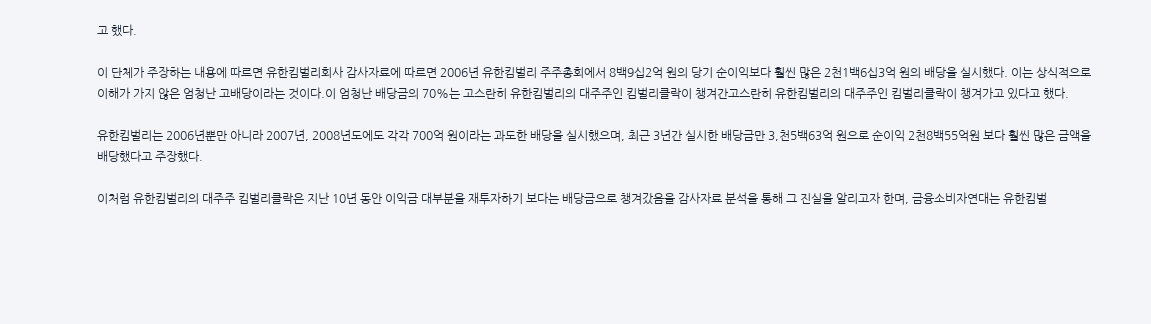고 했다.

이 단체가 주장하는 내용에 따르면 유한킴벌리회사 감사자료에 따르면 2006년 유한킴벌리 주주총회에서 8백9십2억 원의 당기 순이익보다 훨씬 많은 2천1백6십3억 원의 배당을 실시했다. 이는 상식적으로 이해가 가지 않은 엄청난 고배당이라는 것이다.이 엄청난 배당금의 70%는 고스란히 유한킴벌리의 대주주인 킴벌리클락이 챙겨간고스란히 유한킴벌리의 대주주인 킴벌리클락이 챙겨가고 있다고 했다.

유한킴벌리는 2006년뿐만 아니라 2007년, 2008년도에도 각각 700억 원이라는 과도한 배당을 실시했으며, 최근 3년간 실시한 배당금만 3,천5백63억 원으로 순이익 2천8백55억원 보다 훨씬 많은 금액을 배당했다고 주장했다.

이처럼 유한킴벌리의 대주주 킴벌리클락은 지난 10년 동안 이익금 대부분을 재투자하기 보다는 배당금으로 챙겨갔음을 감사자료 분석을 통해 그 진실을 알리고자 한며, 금융소비자연대는 유한킴벌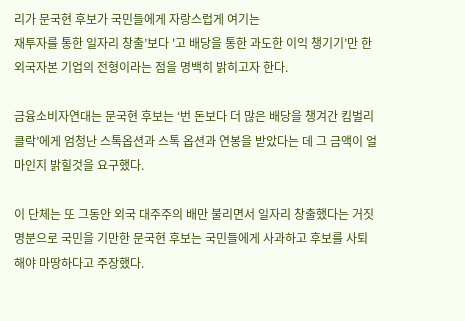리가 문국현 후보가 국민들에게 자랑스럽게 여기는
재투자를 통한 일자리 창출’보다 '고 배당을 통한 과도한 이익 챙기기’만 한 외국자본 기업의 전형이라는 점을 명백히 밝히고자 한다.

금융소비자연대는 문국현 후보는 ‘번 돈보다 더 많은 배당을 챙겨간 킴벌리 클락’에게 엄청난 스톡옵션과 스톡 옵션과 연봉을 받았다는 데 그 금액이 얼마인지 밝힐것을 요구했다.

이 단체는 또 그동안 외국 대주주의 배만 불리면서 일자리 창출했다는 거짓명분으로 국민을 기만한 문국현 후보는 국민들에게 사과하고 후보를 사퇴해야 마땅하다고 주장했다.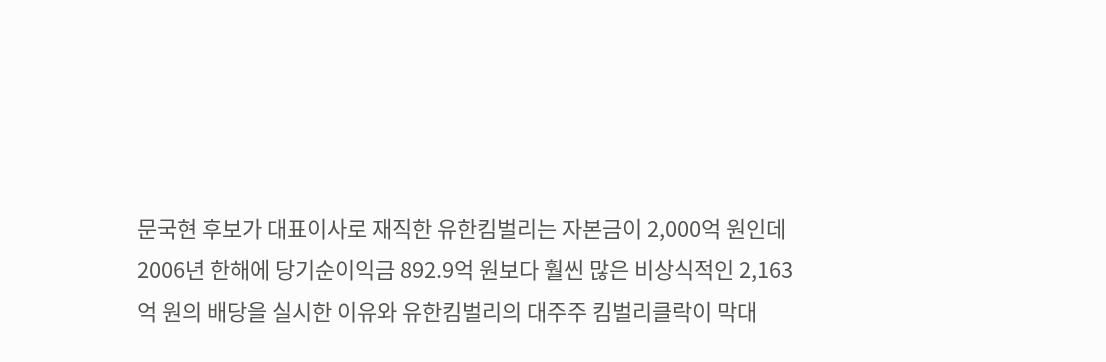문국현 후보가 대표이사로 재직한 유한킴벌리는 자본금이 2,000억 원인데 2006년 한해에 당기순이익금 892.9억 원보다 훨씬 많은 비상식적인 2,163억 원의 배당을 실시한 이유와 유한킴벌리의 대주주 킴벌리클락이 막대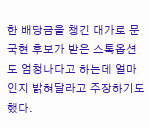한 배당금을 챙긴 대가로 문국현 후보가 받은 스톡옵션도 엄청나다고 하는데 얼마인지 밝혀달라고 주장하기도했다.